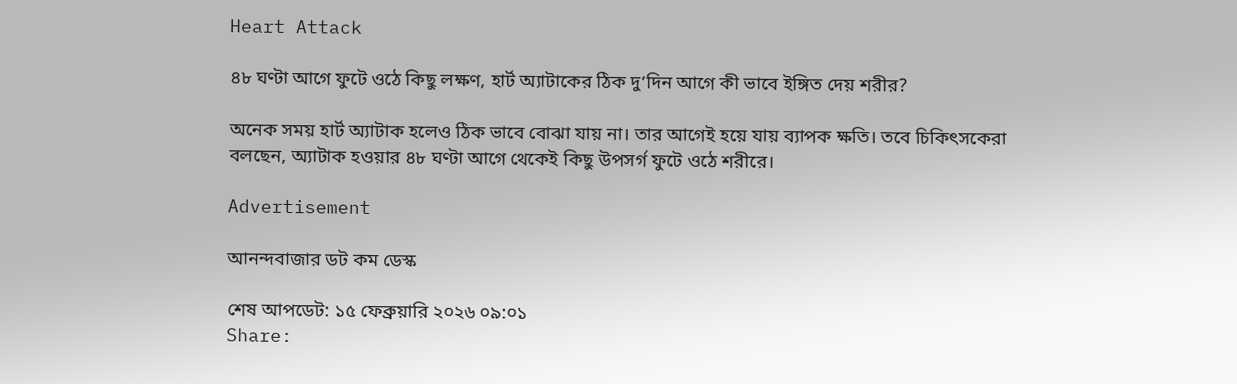Heart Attack

৪৮ ঘণ্টা আগে ফুটে ওঠে কিছু লক্ষণ, হার্ট অ্যাটাকের ঠিক দু’দিন আগে কী ভাবে ইঙ্গিত দেয় শরীর?

অনেক সময় হার্ট অ্যাটাক হলেও ঠিক ভাবে বোঝা যায় না। তার আগেই হয়ে যায় ব্যাপক ক্ষতি। তবে চিকিৎসকেরা বলছেন, অ্যাটাক হওয়ার ৪৮ ঘণ্টা আগে থেকেই কিছু উপসর্গ ফুটে ওঠে শরীরে।

Advertisement

আনন্দবাজার ডট কম ডেস্ক

শেষ আপডেট: ১৫ ফেব্রুয়ারি ২০২৬ ০৯:০১
Share: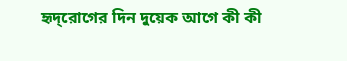হৃদ্‌রোগের দিন দুয়েক আগে কী কী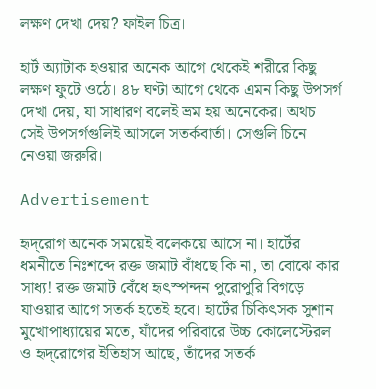লক্ষণ দেখা দেয়? ফাইল চিত্র।

হার্ট অ্যাটাক হওয়ার অনেক আগে থেকেই শরীরে কিছু লক্ষণ ফুটে ওঠে। ৪৮ ঘণ্টা আগে থেকে এমন কিছু উপসর্গ দেখা দেয়, যা সাধারণ বলেই ভ্রম হয় অনেকের। অথচ সেই উপসর্গগুলিই আসলে সতর্কবার্তা। সেগুলি চিনে নেওয়া জরুরি।

Advertisement

হৃদ্‌রোগ অনেক সময়েই বলেকয়ে আসে না। হার্টের ধমনীতে নিঃশব্দে রক্ত জমাট বাঁধছে কি না, তা বোঝে কার সাধ্য! রক্ত জমাট বেঁধে হৃৎস্পন্দন পুরোপুরি বিগড়ে যাওয়ার আগে সতর্ক হতেই হবে। হার্টের চিকিৎসক সুশান মুখোপাধ্যায়ের মতে, যাঁদের পরিবারে উচ্চ কোলেস্টেরল ও হৃদ্‌রোগের ইতিহাস আছে, তাঁদের সতর্ক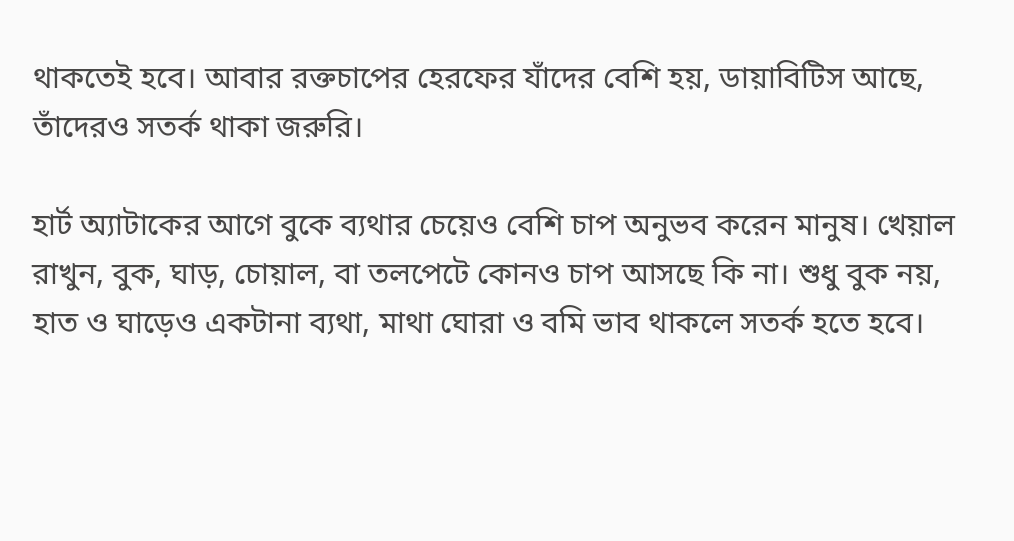থাকতেই হবে। আবার রক্তচাপের হেরফের যাঁদের বেশি হয়, ডায়াবিটিস আছে, তাঁদেরও সতর্ক থাকা জরুরি।

হার্ট অ্যাটাকের আগে বুকে ব্যথার চেয়েও বেশি চাপ অনুভব করেন মানুষ। খেয়াল রাখুন, বুক, ঘাড়, চোয়াল, বা তলপেটে কোনও চাপ আসছে কি না। শুধু বুক নয়, হাত ও ঘাড়েও একটানা ব্যথা, মাথা ঘোরা ও বমি ভাব থাকলে সতর্ক হতে হবে।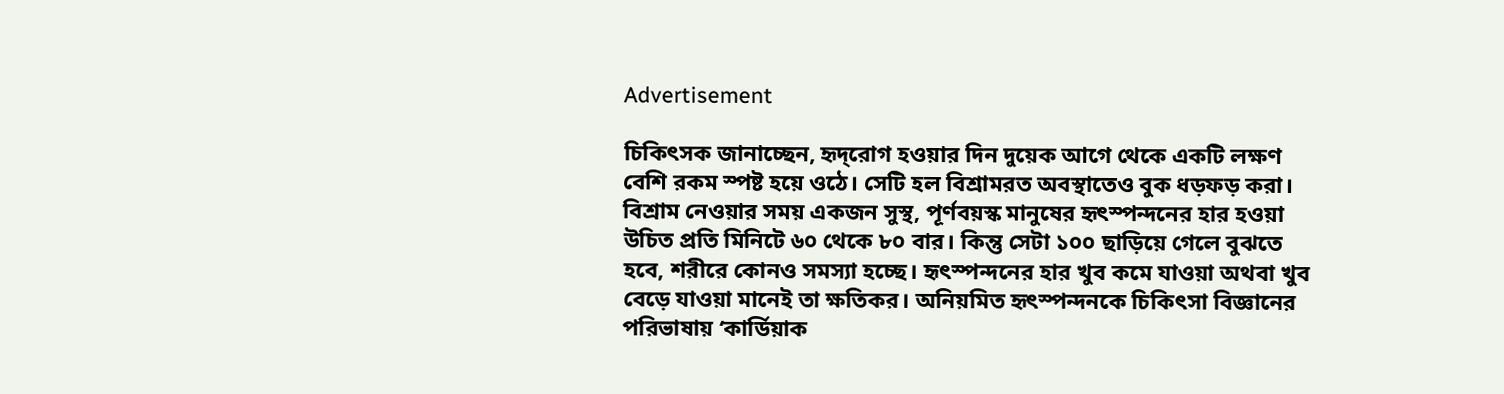Advertisement

চিকিৎসক জানাচ্ছেন, হৃদ্‌রোগ হওয়ার দিন দুয়েক আগে থেকে একটি লক্ষণ বেশি রকম স্পষ্ট হয়ে ওঠে। সেটি হল বিশ্রামরত অবস্থাতেও বুক ধড়ফড় করা। বিশ্রাম নেওয়ার সময় একজন সুস্থ, পূর্ণবয়স্ক মানুষের হৃৎস্পন্দনের হার হওয়া উচিত প্রতি মিনিটে ৬০ থেকে ৮০ বার। কিন্তু সেটা ১০০ ছাড়িয়ে গেলে বুঝতে হবে, শরীরে কোনও সমস্যা হচ্ছে। হৃৎস্পন্দনের হার খুব কমে যাওয়া অথবা খুব বেড়ে যাওয়া মানেই তা ক্ষতিকর। অনিয়মিত হৃৎস্পন্দনকে চিকিৎসা বিজ্ঞানের পরিভাষায় ‘কার্ডিয়াক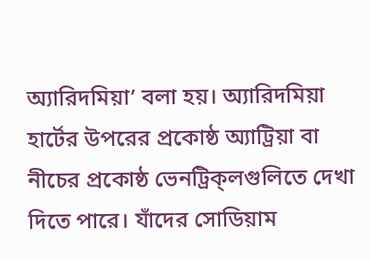অ্যারিদমিয়া’ বলা হয়। অ্যারিদমিয়া হার্টের উপরের প্রকোষ্ঠ অ্যাট্রিয়া বা নীচের প্রকোষ্ঠ ভেনট্রিক্‌লগুলিতে দেখা দিতে পারে। যাঁদের সোডিয়াম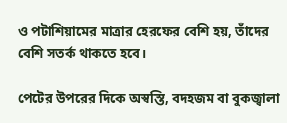ও পটাশিয়ামের মাত্রার হেরফের বেশি হয়, তাঁদের বেশি সতর্ক থাকতে হবে।

পেটের উপরের দিকে অস্বস্তি, বদহজম বা বুকজ্বালা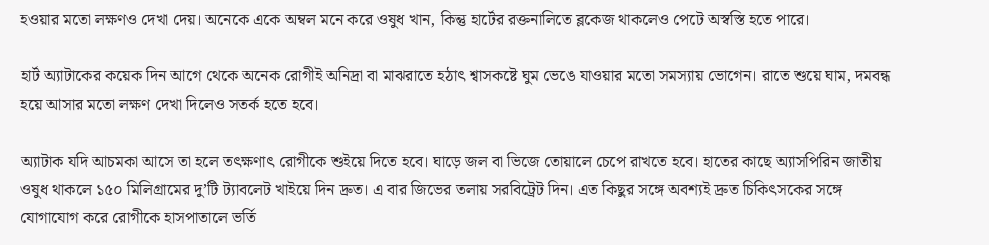হওয়ার মতো লক্ষণও দেখা দেয়। অনেকে একে অম্বল মনে করে ওষুধ খান, কিন্তু হার্টের রক্তনালিতে ব্লকেজ থাকলেও পেটে অস্বস্তি হতে পারে।

হার্ট অ্যাটাকের কয়েক দিন আগে থেকে অনেক রোগীই অনিদ্রা বা মাঝরাতে হঠাৎ শ্বাসকষ্টে ঘুম ভেঙে যাওয়ার মতো সমস্যায় ভোগেন। রাতে শুয়ে ঘাম, দমবন্ধ হয়ে আসার মতো লক্ষণ দেখা দিলেও সতর্ক হতে হবে।

অ্যাটাক যদি আচমকা আসে তা হলে তৎক্ষণাৎ রোগীকে শুইয়ে দিতে হবে। ঘাড়ে জল বা ভিজে তোয়ালে চেপে রাখতে হবে। হাতের কাছে অ্যাসপিরিন জাতীয় ওষুধ থাকলে ১৫০ মিলিগ্রামের দু’টি ট্যাবলেট খাইয়ে দিন দ্রুত। এ বার জিভের তলায় সরবিট্রেট দিন। এত কিছুর সঙ্গে অবশ্যই দ্রুত চিকিৎসকের সঙ্গে যোগাযোগ করে রোগীকে হাসপাতালে ভর্তি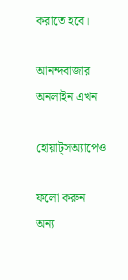করাতে হবে।

আনন্দবাজার অনলাইন এখন

হোয়াট্‌সঅ্যাপেও

ফলো করুন
অন্য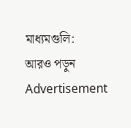মাধ্যমগুলি:
আরও পড়ুন
Advertisement